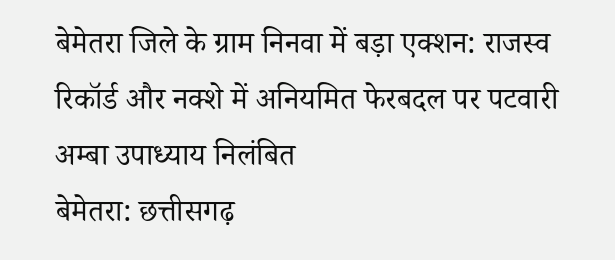बेमेतरा जिले के ग्राम निनवा में बड़ा एक्शन: राजस्व रिकॉर्ड और नक्शे में अनियमित फेरबदल पर पटवारी अम्बा उपाध्याय निलंबित
बेमेतरा: छत्तीसगढ़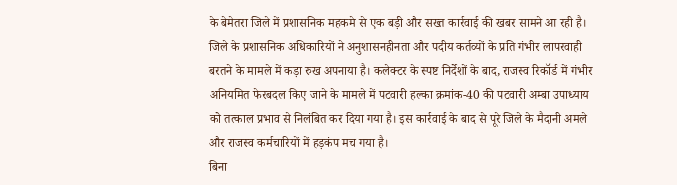के बेमेतरा जिले में प्रशासनिक महकमे से एक बड़ी और सख्त कार्रवाई की खबर सामने आ रही है। जिले के प्रशासनिक अधिकारियों ने अनुशासनहीनता और पदीय कर्तव्यों के प्रति गंभीर लापरवाही बरतने के मामले में कड़ा रुख अपनाया है। कलेक्टर के स्पष्ट निर्देशों के बाद, राजस्व रिकॉर्ड में गंभीर अनियमित फेरबदल किए जाने के मामले में पटवारी हल्का क्रमांक-40 की पटवारी अम्बा उपाध्याय को तत्काल प्रभाव से निलंबित कर दिया गया है। इस कार्रवाई के बाद से पूरे जिले के मैदानी अमले और राजस्व कर्मचारियों में हड़कंप मच गया है।
बिना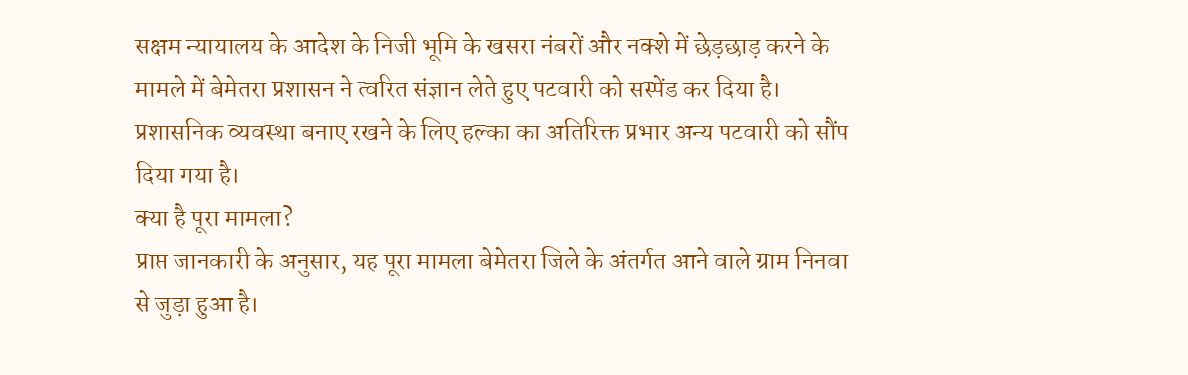सक्षम न्यायालय के आदेश के निजी भूमि के खसरा नंबरों और नक्शे में छेड़छाड़ करने के मामले में बेमेतरा प्रशासन ने त्वरित संज्ञान लेते हुए पटवारी को सस्पेंड कर दिया है। प्रशासनिक व्यवस्था बनाए रखने के लिए हल्का का अतिरिक्त प्रभार अन्य पटवारी को सौंप दिया गया है।
क्या है पूरा मामला?
प्राप्त जानकारी के अनुसार, यह पूरा मामला बेमेतरा जिले के अंतर्गत आने वाले ग्राम निनवा से जुड़ा हुआ है।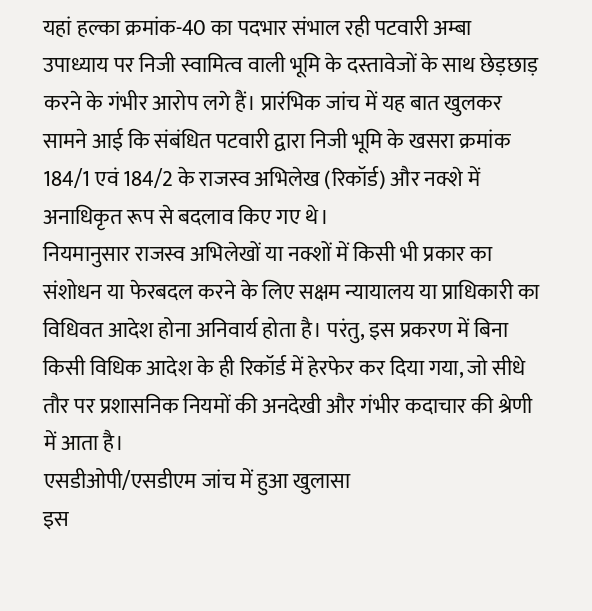यहां हल्का क्रमांक-40 का पदभार संभाल रही पटवारी अम्बा उपाध्याय पर निजी स्वामित्व वाली भूमि के दस्तावेजों के साथ छेड़छाड़ करने के गंभीर आरोप लगे हैं। प्रारंभिक जांच में यह बात खुलकर सामने आई कि संबंधित पटवारी द्वारा निजी भूमि के खसरा क्रमांक 184/1 एवं 184/2 के राजस्व अभिलेख (रिकॉर्ड) और नक्शे में अनाधिकृत रूप से बदलाव किए गए थे।
नियमानुसार राजस्व अभिलेखों या नक्शों में किसी भी प्रकार का संशोधन या फेरबदल करने के लिए सक्षम न्यायालय या प्राधिकारी का विधिवत आदेश होना अनिवार्य होता है। परंतु, इस प्रकरण में बिना किसी विधिक आदेश के ही रिकॉर्ड में हेरफेर कर दिया गया, जो सीधे तौर पर प्रशासनिक नियमों की अनदेखी और गंभीर कदाचार की श्रेणी में आता है।
एसडीओपी/एसडीएम जांच में हुआ खुलासा
इस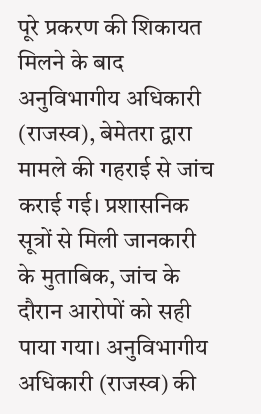पूरे प्रकरण की शिकायत मिलने के बाद अनुविभागीय अधिकारी (राजस्व), बेमेतरा द्वारा मामले की गहराई से जांच कराई गई। प्रशासनिक सूत्रों से मिली जानकारी के मुताबिक, जांच के दौरान आरोपों को सही पाया गया। अनुविभागीय अधिकारी (राजस्व) की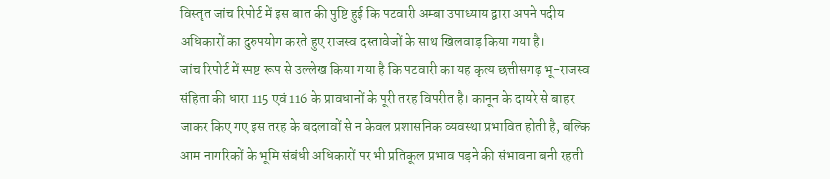विस्तृत जांच रिपोर्ट में इस बात की पुष्टि हुई कि पटवारी अम्बा उपाध्याय द्वारा अपने पदीय अधिकारों का दुरुपयोग करते हुए राजस्व दस्तावेजों के साथ खिलवाड़ किया गया है।
जांच रिपोर्ट में स्पष्ट रूप से उल्लेख किया गया है कि पटवारी का यह कृत्य छत्तीसगढ़ भू-राजस्व संहिता की धारा 115 एवं 116 के प्रावधानों के पूरी तरह विपरीत है। कानून के दायरे से बाहर जाकर किए गए इस तरह के बदलावों से न केवल प्रशासनिक व्यवस्था प्रभावित होती है, बल्कि आम नागरिकों के भूमि संबंधी अधिकारों पर भी प्रतिकूल प्रभाव पड़ने की संभावना बनी रहती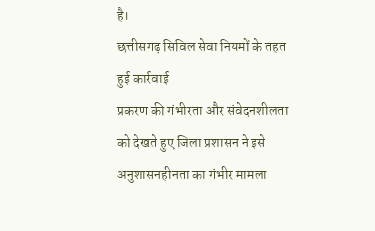है।
छत्तीसगढ़ सिविल सेवा नियमों के तहत हुई कार्रवाई
प्रकरण की गंभीरता और संवेदनशीलता को देखते हुए जिला प्रशासन ने इसे अनुशासनहीनता का गंभीर मामला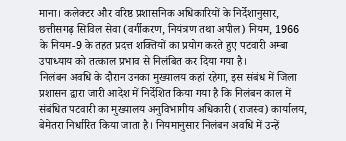माना। कलेक्टर और वरिष्ठ प्रशासनिक अधिकारियों के निर्देशानुसार, छत्तीसगढ़ सिविल सेवा (वर्गीकरण, नियंत्रण तथा अपील) नियम, 1966 के नियम-9 के तहत प्रदत्त शक्तियों का प्रयोग करते हुए पटवारी अम्बा उपाध्याय को तत्काल प्रभाव से निलंबित कर दिया गया है।
निलंबन अवधि के दौरान उनका मुख्यालय कहां रहेगा, इस संबंध में जिला प्रशासन द्वारा जारी आदेश में निर्देशित किया गया है कि निलंबन काल में संबंधित पटवारी का मुख्यालय अनुविभागीय अधिकारी (राजस्व) कार्यालय, बेमेतरा निर्धारित किया जाता है। नियमानुसार निलंबन अवधि में उन्हें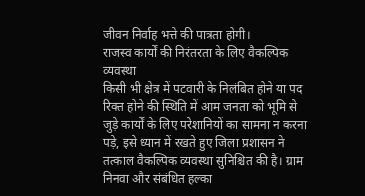जीवन निर्वाह भत्ते की पात्रता होगी।
राजस्व कार्यों की निरंतरता के लिए वैकल्पिक व्यवस्था
किसी भी क्षेत्र में पटवारी के निलंबित होने या पद रिक्त होने की स्थिति में आम जनता को भूमि से जुड़े कार्यों के लिए परेशानियों का सामना न करना पड़े, इसे ध्यान में रखते हुए जिला प्रशासन ने तत्काल वैकल्पिक व्यवस्था सुनिश्चित की है। ग्राम निनवा और संबंधित हल्का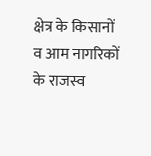क्षेत्र के किसानों व आम नागरिकों के राजस्व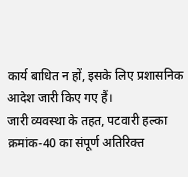कार्य बाधित न हों, इसके लिए प्रशासनिक आदेश जारी किए गए हैं।
जारी व्यवस्था के तहत, पटवारी हल्का क्रमांक-40 का संपूर्ण अतिरिक्त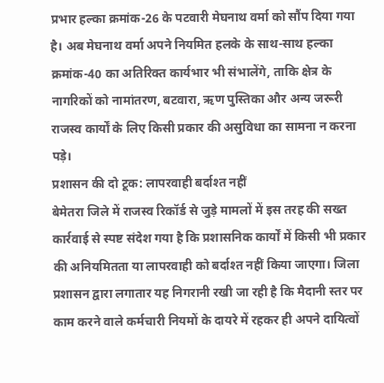प्रभार हल्का क्रमांक-26 के पटवारी मेघनाथ वर्मा को सौंप दिया गया है। अब मेघनाथ वर्मा अपने नियमित हलके के साथ-साथ हल्का क्रमांक-40 का अतिरिक्त कार्यभार भी संभालेंगे, ताकि क्षेत्र के नागरिकों को नामांतरण, बटवारा, ऋण पुस्तिका और अन्य जरूरी राजस्व कार्यों के लिए किसी प्रकार की असुविधा का सामना न करना पड़े।
प्रशासन की दो टूक: लापरवाही बर्दाश्त नहीं
बेमेतरा जिले में राजस्व रिकॉर्ड से जुड़े मामलों में इस तरह की सख्त कार्रवाई से स्पष्ट संदेश गया है कि प्रशासनिक कार्यों में किसी भी प्रकार की अनियमितता या लापरवाही को बर्दाश्त नहीं किया जाएगा। जिला प्रशासन द्वारा लगातार यह निगरानी रखी जा रही है कि मैदानी स्तर पर काम करने वाले कर्मचारी नियमों के दायरे में रहकर ही अपने दायित्वों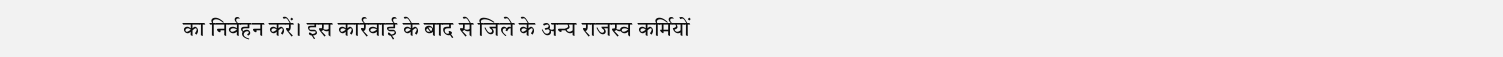का निर्वहन करें। इस कार्रवाई के बाद से जिले के अन्य राजस्व कर्मियों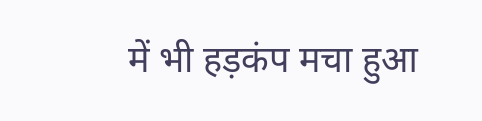में भी हड़कंप मचा हुआ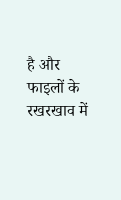है और फाइलों के रखरखाव में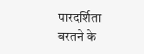पारदर्शिता बरतने के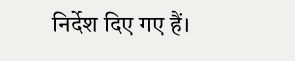निर्देश दिए गए हैं।